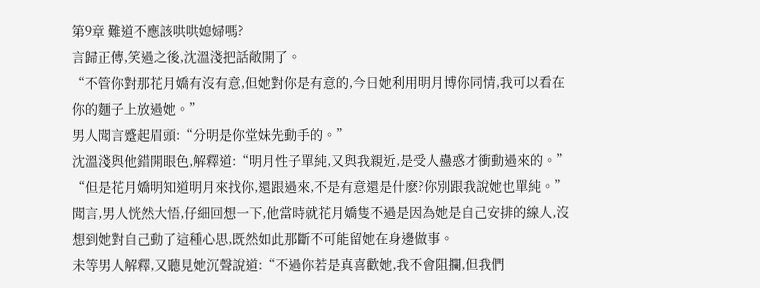第9章 難道不應該哄哄媳婦嗎?
言歸正傳,笑過之後,沈溫淺把話敞開了。
“不管你對那花月嬌有沒有意,但她對你是有意的,今日她利用明月博你同情,我可以看在你的麵子上放過她。”
男人聞言蹙起眉頭:“分明是你堂妹先動手的。”
沈溫淺與他錯開眼色,解釋道:“明月性子單純,又與我親近,是受人蠱惑才衝動過來的。”
“但是花月嬌明知道明月來找你,還跟過來,不是有意還是什麽?你別跟我說她也單純。”
聞言,男人恍然大悟,仔細回想一下,他當時就花月嬌隻不過是因為她是自己安排的線人,沒想到她對自己動了這種心思,既然如此那斷不可能留她在身邊做事。
未等男人解釋,又聽見她沉聲說道:“不過你若是真喜歡她,我不會阻攔,但我們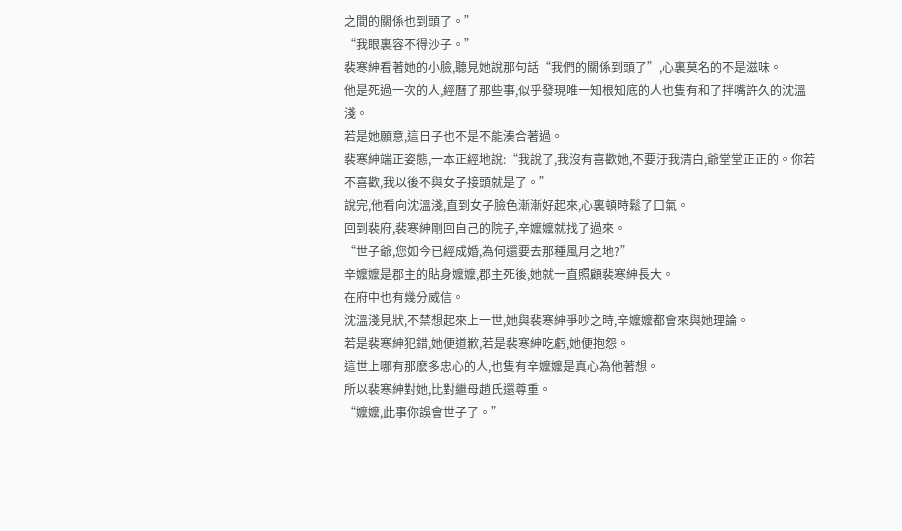之間的關係也到頭了。”
“我眼裏容不得沙子。”
裴寒紳看著她的小臉,聽見她說那句話“我們的關係到頭了”,心裏莫名的不是滋味。
他是死過一次的人,經曆了那些事,似乎發現唯一知根知底的人也隻有和了拌嘴許久的沈溫淺。
若是她願意,這日子也不是不能湊合著過。
裴寒紳端正姿態,一本正經地說:“我說了,我沒有喜歡她,不要汙我清白,爺堂堂正正的。你若不喜歡,我以後不與女子接頭就是了。”
說完,他看向沈溫淺,直到女子臉色漸漸好起來,心裏頓時鬆了口氣。
回到裴府,裴寒紳剛回自己的院子,辛嬤嬤就找了過來。
“世子爺,您如今已經成婚,為何還要去那種風月之地?”
辛嬤嬤是郡主的貼身嬤嬤,郡主死後,她就一直照顧裴寒紳長大。
在府中也有幾分威信。
沈溫淺見狀,不禁想起來上一世,她與裴寒紳爭吵之時,辛嬤嬤都會來與她理論。
若是裴寒紳犯錯,她便道歉,若是裴寒紳吃虧,她便抱怨。
這世上哪有那麽多忠心的人,也隻有辛嬤嬤是真心為他著想。
所以裴寒紳對她,比對繼母趙氏還尊重。
“嬤嬤,此事你誤會世子了。”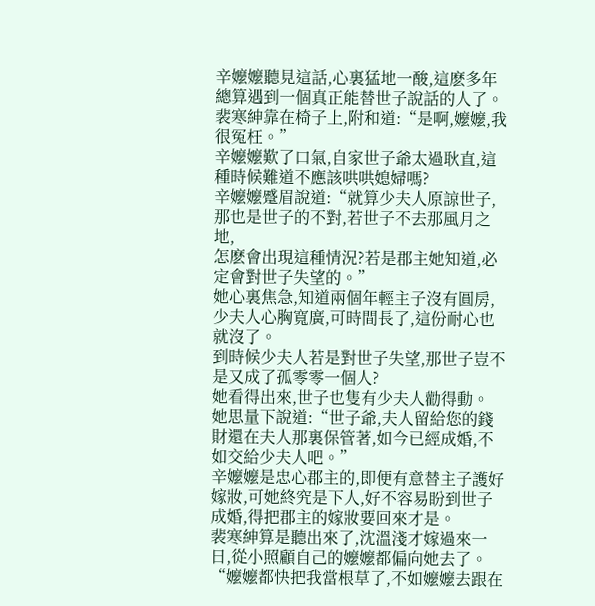辛嬤嬤聽見這話,心裏猛地一酸,這麽多年總算遇到一個真正能替世子說話的人了。
裴寒紳靠在椅子上,附和道:“是啊,嬤嬤,我很冤枉。”
辛嬤嬤歎了口氣,自家世子爺太過耿直,這種時候難道不應該哄哄媳婦嗎?
辛嬤嬤蹙眉說道:“就算少夫人原諒世子,那也是世子的不對,若世子不去那風月之地,
怎麽會出現這種情況?若是郡主她知道,必定會對世子失望的。”
她心裏焦急,知道兩個年輕主子沒有圓房,少夫人心胸寬廣,可時間長了,這份耐心也就沒了。
到時候少夫人若是對世子失望,那世子豈不是又成了孤零零一個人?
她看得出來,世子也隻有少夫人勸得動。
她思量下說道:“世子爺,夫人留給您的錢財還在夫人那裏保管著,如今已經成婚,不如交給少夫人吧。”
辛嬤嬤是忠心郡主的,即便有意替主子護好嫁妝,可她終究是下人,好不容易盼到世子成婚,得把郡主的嫁妝要回來才是。
裴寒紳算是聽出來了,沈溫淺才嫁過來一日,從小照顧自己的嬤嬤都偏向她去了。
“嬤嬤都快把我當根草了,不如嬤嬤去跟在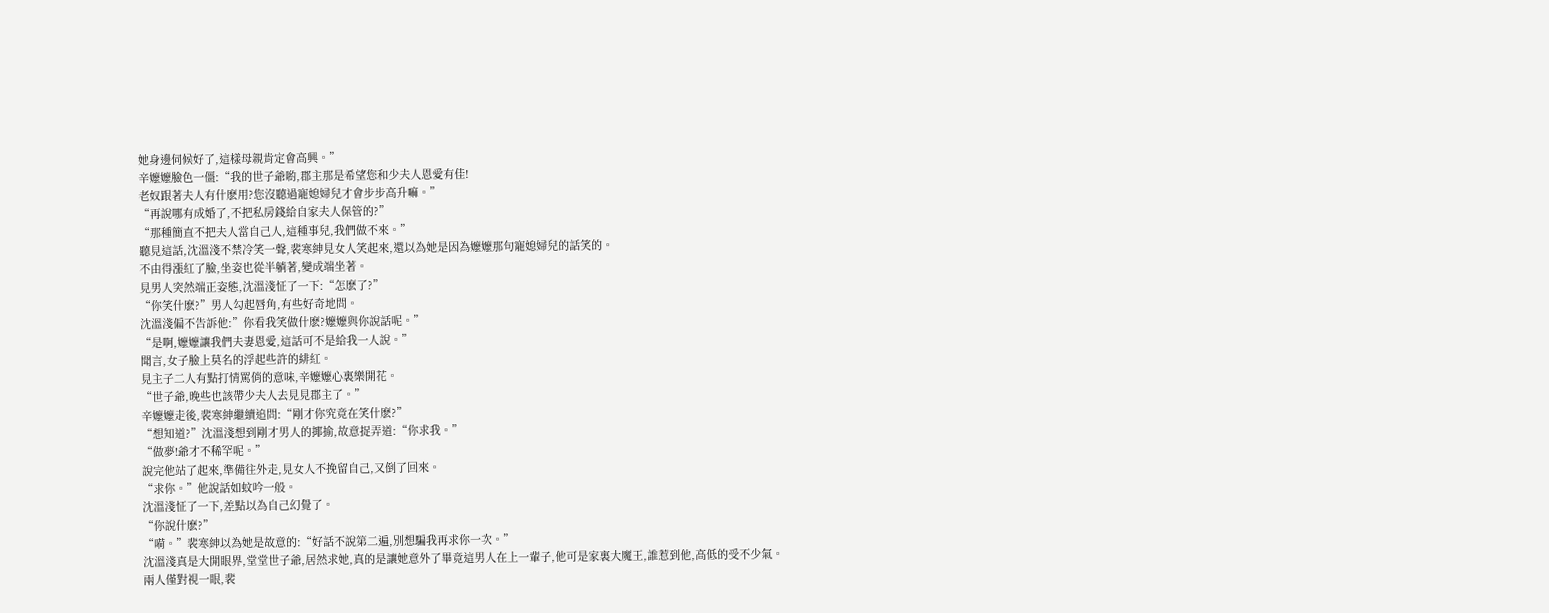她身邊伺候好了,這樣母親肯定會高興。”
辛嬤嬤臉色一僵:“我的世子爺喲,郡主那是希望您和少夫人恩愛有佳!
老奴跟著夫人有什麽用?您沒聽過寵媳婦兒才會步步高升嘛。”
“再說哪有成婚了,不把私房錢給自家夫人保管的?”
“那種簡直不把夫人當自己人,這種事兒,我們做不來。”
聽見這話,沈溫淺不禁冷笑一聲,裴寒紳見女人笑起來,還以為她是因為嬤嬤那句寵媳婦兒的話笑的。
不由得漲紅了臉,坐姿也從半躺著,變成端坐著。
見男人突然端正姿態,沈溫淺怔了一下:“怎麽了?”
“你笑什麽?”男人勾起唇角,有些好奇地問。
沈溫淺偏不告訴他:”你看我笑做什麽?嬤嬤與你說話呢。”
“是啊,嬤嬤讓我們夫妻恩愛,這話可不是給我一人說。”
聞言,女子臉上莫名的浮起些許的緋紅。
見主子二人有點打情罵俏的意味,辛嬤嬤心裏樂開花。
“世子爺,晚些也該帶少夫人去見見郡主了。”
辛嬤嬤走後,裴寒紳繼續追問:“剛才你究竟在笑什麽?”
“想知道?”沈溫淺想到剛才男人的揶揄,故意捉弄道:“你求我。”
“做夢!爺才不稀罕呢。”
說完他站了起來,準備往外走,見女人不挽留自己,又倒了回來。
“求你。”他說話如蚊吟一般。
沈溫淺怔了一下,差點以為自己幻覺了。
“你說什麽?”
“嗬。”裴寒紳以為她是故意的:“好話不說第二遍,別想騙我再求你一次。”
沈溫淺真是大開眼界,堂堂世子爺,居然求她,真的是讓她意外了畢竟這男人在上一輩子,他可是家裏大魔王,誰惹到他,高低的受不少氣。
兩人僅對視一眼,裴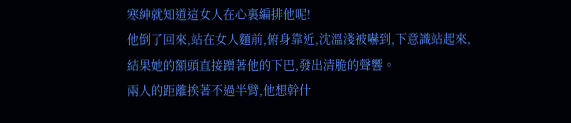寒紳就知道這女人在心裏編排他呢!
他倒了回來,站在女人麵前,俯身靠近,沈溫淺被嚇到,下意識站起來,結果她的額頭直接蹭著他的下巴,發出清脆的聲響。
兩人的距離挨著不過半臂,他想幹什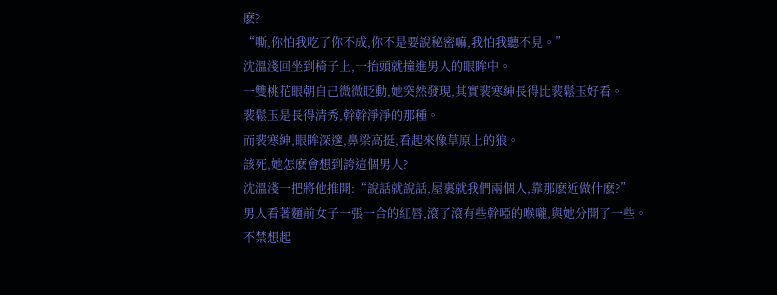麽?
“嘶,你怕我吃了你不成,你不是要說秘密嘛,我怕我聽不見。”
沈溫淺回坐到椅子上,一抬頭就撞進男人的眼眸中。
一雙桃花眼朝自己微微眨動,她突然發現,其實裴寒紳長得比裴鬆玉好看。
裴鬆玉是長得清秀,幹幹淨淨的那種。
而裴寒紳,眼眸深邃,鼻梁高挺,看起來像草原上的狼。
該死,她怎麽會想到誇這個男人?
沈溫淺一把將他推開:“說話就說話,屋裏就我們兩個人,靠那麽近做什麽?”
男人看著麵前女子一張一合的紅唇,滾了滾有些幹啞的喉嚨,與她分開了一些。
不禁想起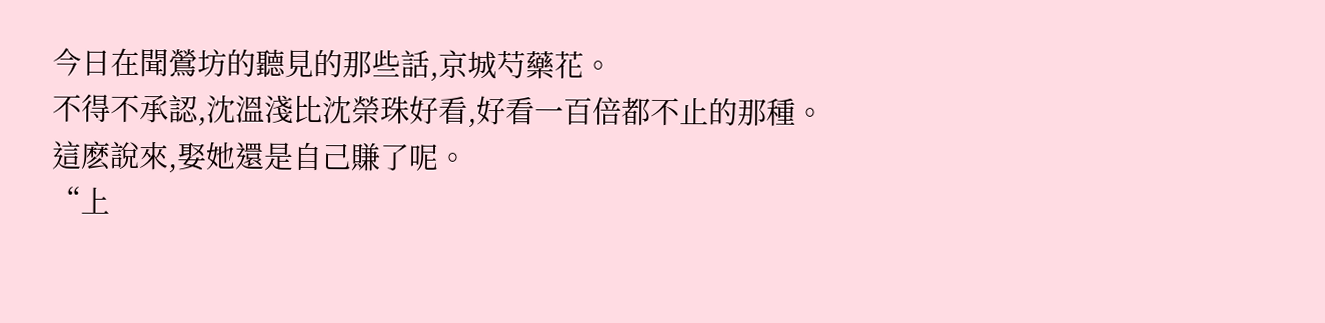今日在聞鶯坊的聽見的那些話,京城芍藥花。
不得不承認,沈溫淺比沈榮珠好看,好看一百倍都不止的那種。
這麽說來,娶她還是自己賺了呢。
“上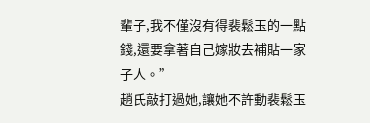輩子,我不僅沒有得裴鬆玉的一點錢,還要拿著自己嫁妝去補貼一家子人。”
趙氏敲打過她,讓她不許動裴鬆玉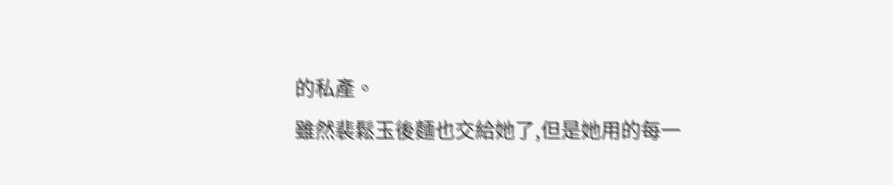的私產。
雖然裴鬆玉後麵也交給她了,但是她用的每一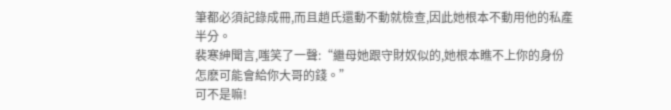筆都必須記錄成冊,而且趙氏還動不動就檢查,因此她根本不動用他的私產半分。
裴寒紳聞言,嗤笑了一聲:“繼母她跟守財奴似的,她根本瞧不上你的身份怎麽可能會給你大哥的錢。”
可不是嘛!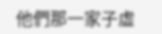他們那一家子虛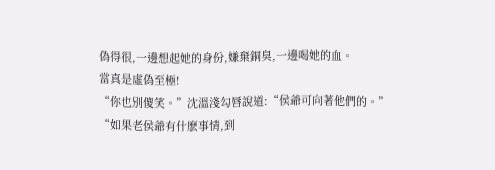偽得很,一邊想起她的身份,嫌棄銅臭,一邊喝她的血。
當真是虛偽至極!
“你也別傻笑。”沈溫淺勾唇說道:“侯爺可向著他們的。”
“如果老侯爺有什麽事情,到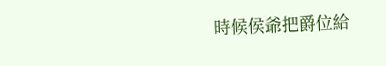時候侯爺把爵位給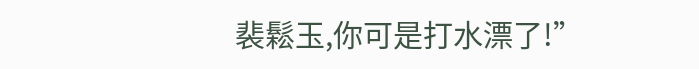裴鬆玉,你可是打水漂了!”